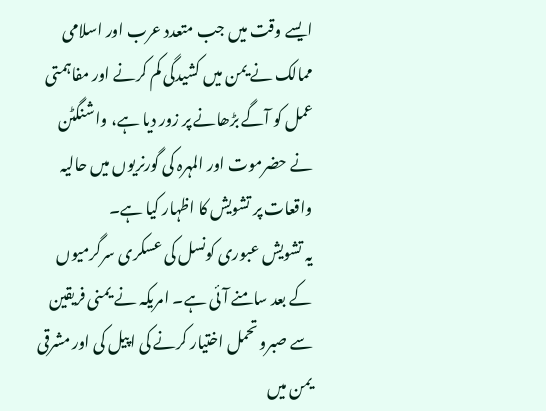ایسے وقت میں جب متعدد عرب اور اسلامی ممالک نے یمن میں کشیدگی کم کرنے اور مفاہمتی عمل کو آگے بڑھانے پر زور دیا ہے، واشنگٹن نے حضرموت اور المہرہ کی گورنریوں میں حالیہ واقعات پر تشویش کا اظہار کیا ہے۔
یہ تشویش عبوری کونسل کی عسکری سرگرمیوں کے بعد سامنے آئی ہے۔ امریکہ نے یمنی فریقین سے صبرو تحمل اختیار کرنے کی اپیل کی اور مشرقی یمن میں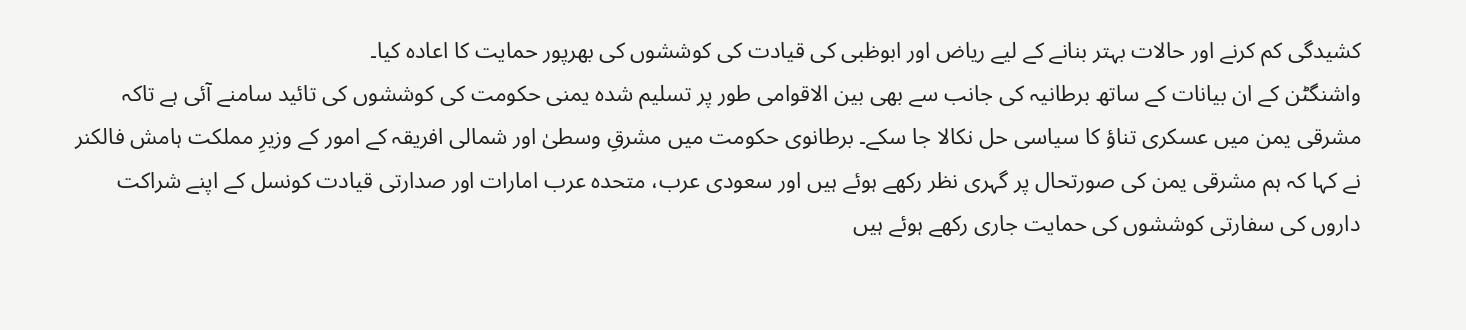کشیدگی کم کرنے اور حالات بہتر بنانے کے لیے ریاض اور ابوظبی کی قیادت کی کوششوں کی بھرپور حمایت کا اعادہ کیا۔
واشنگٹن کے ان بیانات کے ساتھ برطانیہ کی جانب سے بھی بین الاقوامی طور پر تسلیم شدہ یمنی حکومت کی کوششوں کی تائید سامنے آئی ہے تاکہ مشرقی یمن میں عسکری تناؤ کا سیاسی حل نکالا جا سکے۔ برطانوی حکومت میں مشرقِ وسطیٰ اور شمالی افریقہ کے امور کے وزیرِ مملکت ہامش فالکنر نے کہا کہ ہم مشرقی یمن کی صورتحال پر گہری نظر رکھے ہوئے ہیں اور سعودی عرب، متحدہ عرب امارات اور صدارتی قیادت کونسل کے اپنے شراکت داروں کی سفارتی کوششوں کی حمایت جاری رکھے ہوئے ہیں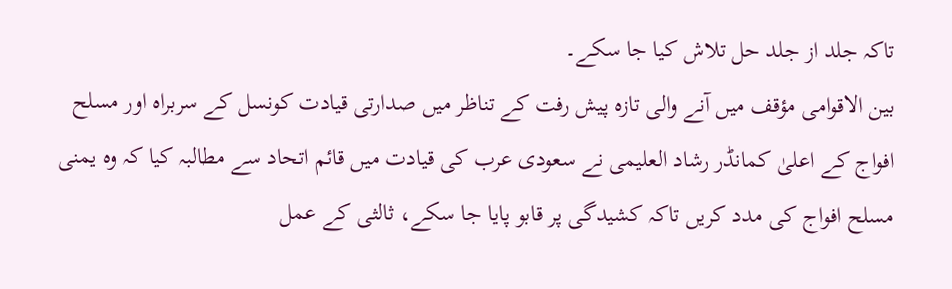تاکہ جلد از جلد حل تلاش کیا جا سکے۔
بین الاقوامی مؤقف میں آنے والی تازہ پیش رفت کے تناظر میں صدارتی قیادت کونسل کے سربراہ اور مسلح افواج کے اعلیٰ کمانڈر رشاد العلیمی نے سعودی عرب کی قیادت میں قائم اتحاد سے مطالبہ کیا کہ وہ یمنی مسلح افواج کی مدد کریں تاکہ کشیدگی پر قابو پایا جا سکے، ثالثی کے عمل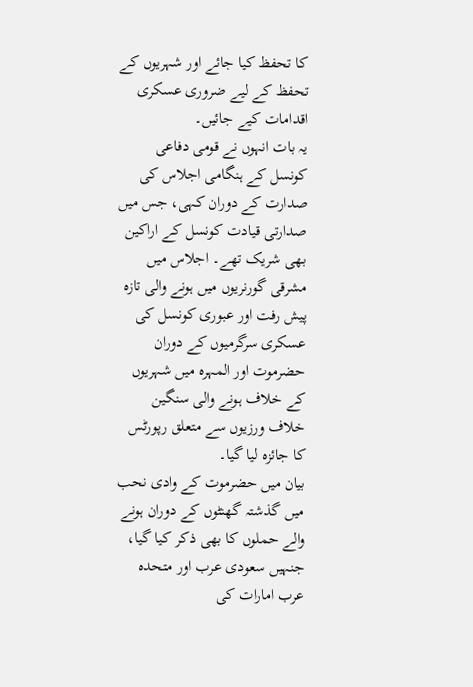کا تحفظ کیا جائے اور شہریوں کے تحفظ کے لیے ضروری عسکری اقدامات کیے جائیں۔
یہ بات انہوں نے قومی دفاعی کونسل کے ہنگامی اجلاس کی صدارت کے دوران کہی، جس میں صدارتی قیادت کونسل کے اراکین بھی شریک تھے۔ اجلاس میں مشرقی گورنریوں میں ہونے والی تازہ پیش رفت اور عبوری کونسل کی عسکری سرگرمیوں کے دوران حضرموت اور المہرہ میں شہریوں کے خلاف ہونے والی سنگین خلاف ورزیوں سے متعلق رپورٹس کا جائزہ لیا گیا۔
بیان میں حضرموت کے وادی نحب میں گذشتہ گھنٹوں کے دوران ہونے والے حملوں کا بھی ذکر کیا گیا، جنہیں سعودی عرب اور متحدہ عرب امارات کی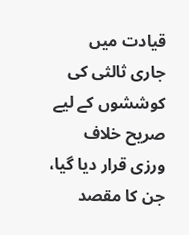قیادت میں جاری ثالثی کی کوششوں کے لیے صریح خلاف ورزی قرار دیا گیا، جن کا مقصد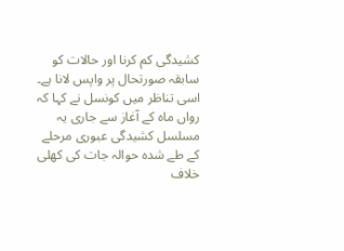کشیدگی کم کرنا اور حالات کو سابقہ صورتحال پر واپس لانا ہے۔
اسی تناظر میں کونسل نے کہا کہ رواں ماہ کے آغاز سے جاری یہ مسلسل کشیدگی عبوری مرحلے کے طے شدہ حوالہ جات کی کھلی خلاف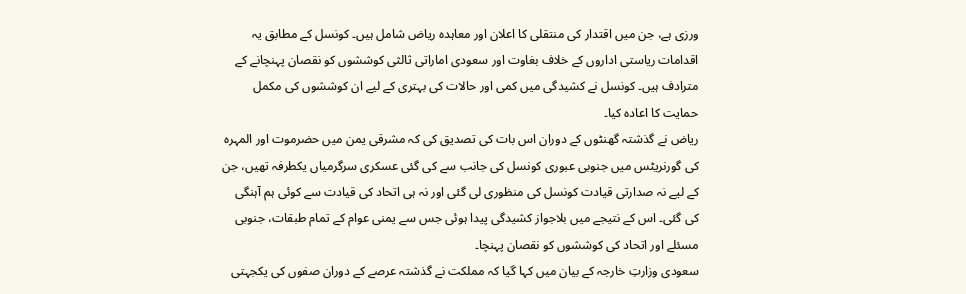ورزی ہے، جن میں اقتدار کی منتقلی کا اعلان اور معاہدہ ریاض شامل ہیں۔ کونسل کے مطابق یہ اقدامات ریاستی اداروں کے خلاف بغاوت اور سعودی اماراتی ثالثی کوششوں کو نقصان پہنچانے کے مترادف ہیں۔ کونسل نے کشیدگی میں کمی اور حالات کی بہتری کے لیے ان کوششوں کی مکمل حمایت کا اعادہ کیا۔
ریاض نے گذشتہ گھنٹوں کے دوران اس بات کی تصدیق کی کہ مشرقی یمن میں حضرموت اور المہرہ کی گورنریٹس میں جنوبی عبوری کونسل کی جانب سے کی گئی عسکری سرگرمیاں یکطرفہ تھیں، جن کے لیے نہ صدارتی قیادت کونسل کی منظوری لی گئی اور نہ ہی اتحاد کی قیادت سے کوئی ہم آہنگی کی گئی۔ اس کے نتیجے میں بلاجواز کشیدگی پیدا ہوئی جس سے یمنی عوام کے تمام طبقات، جنوبی مسئلے اور اتحاد کی کوششوں کو نقصان پہنچا۔
سعودی وزارتِ خارجہ کے بیان میں کہا گیا کہ مملکت نے گذشتہ عرصے کے دوران صفوں کی یکجہتی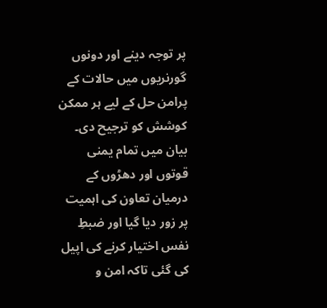پر توجہ دینے اور دونوں گورنریوں میں حالات کے پرامن حل کے لیے ہر ممکن کوشش کو ترجیح دی۔ بیان میں تمام یمنی قوتوں اور دھڑوں کے درمیان تعاون کی اہمیت پر زور دیا گیا اور ضبطِ نفس اختیار کرنے کی اپیل کی گئی تاکہ امن و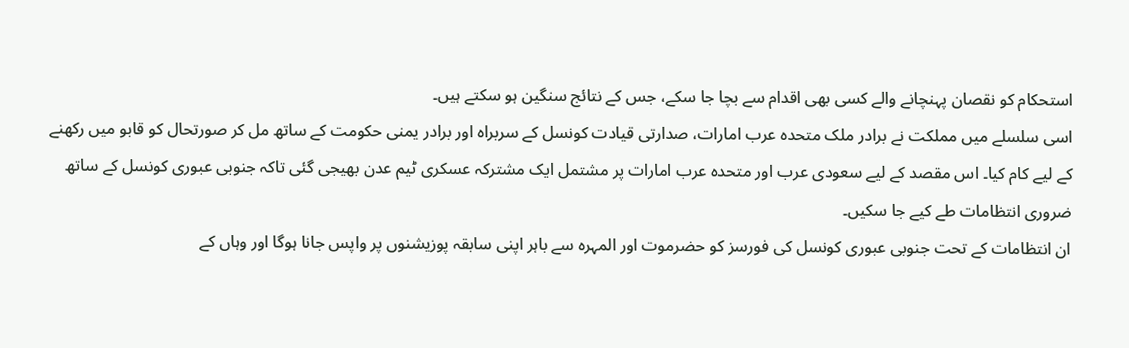استحکام کو نقصان پہنچانے والے کسی بھی اقدام سے بچا جا سکے، جس کے نتائج سنگین ہو سکتے ہیں۔
اسی سلسلے میں مملکت نے برادر ملک متحدہ عرب امارات، صدارتی قیادت کونسل کے سربراہ اور برادر یمنی حکومت کے ساتھ مل کر صورتحال کو قابو میں رکھنے کے لیے کام کیا۔ اس مقصد کے لیے سعودی عرب اور متحدہ عرب امارات پر مشتمل ایک مشترکہ عسکری ٹیم عدن بھیجی گئی تاکہ جنوبی عبوری کونسل کے ساتھ ضروری انتظامات طے کیے جا سکیں۔
ان انتظامات کے تحت جنوبی عبوری کونسل کی فورسز کو حضرموت اور المہرہ سے باہر اپنی سابقہ پوزیشنوں پر واپس جانا ہوگا اور وہاں کے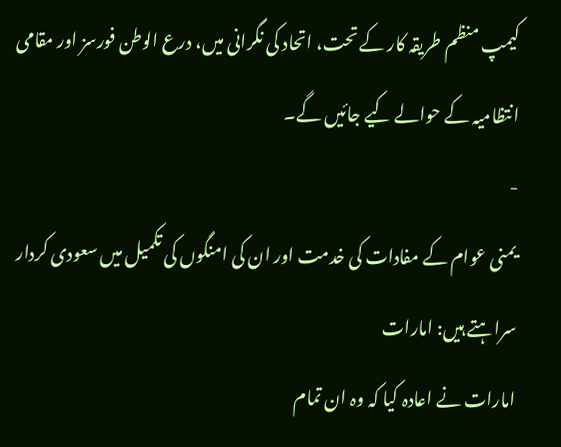کیمپ منظم طریقہ کار کے تحت، اتحاد کی نگرانی میں، درع الوطن فورسز اور مقامی انتظامیہ کے حوالے کیے جائیں گے۔
-
یمنی عوام کے مفادات کی خدمت اور ان کی امنگوں کی تکمیل میں سعودی کردار سراہتے ہیں: امارات
امارات نے اعادہ کیا کہ وہ ان تمام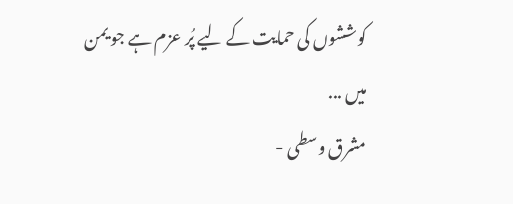کوششوں کی حمایت کے لیے پُر عزم ہے جو یمن میں ...
مشرق وسطی -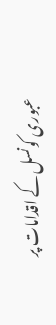عبوری کونسل کے اقدامات پر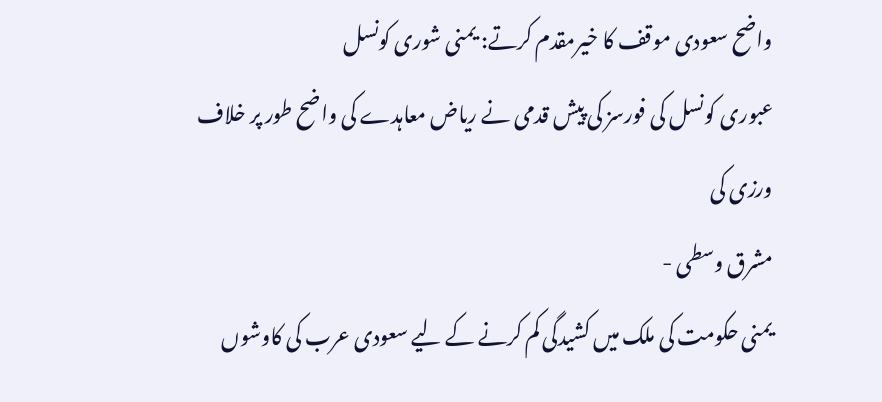واضح سعودی موقف کا خیرمقدم کرتے: یمنی شوری کونسل
عبوری کونسل کی فورسز کی پیش قدمی نے ریاض معاہدے کی واضح طور پر خلاف ورزی کی
مشرق وسطی -
یمنی حکومت کی ملک میں کشیدگی کم کرنے کے لیے سعودی عرب کی کاوشوں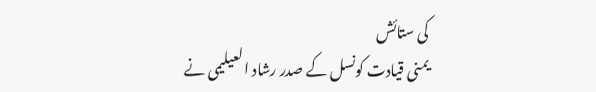کی ستائش
یمنی قیادت کونسل کے صدر رشاد العیلیمی نے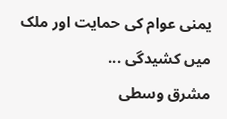یمنی عوام کی حمایت اور ملک میں کشیدگی ...
مشرق وسطی